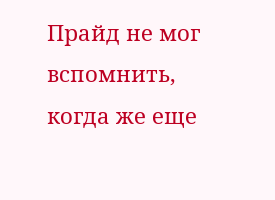Прайд не мог вспомнить, когда же еще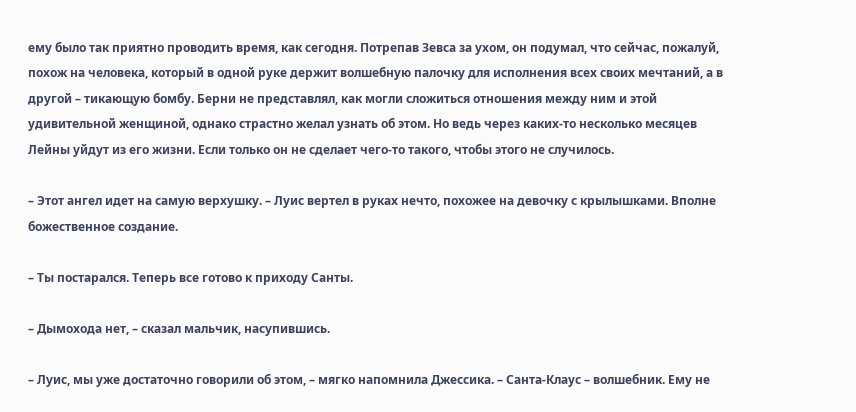ему было так приятно проводить время, как сегодня. Потрепав Зевса за ухом, он подумал, что сейчас, пожалуй, похож на человека, который в одной руке держит волшебную палочку для исполнения всех своих мечтаний, а в другой – тикающую бомбу. Берни не представлял, как могли сложиться отношения между ним и этой удивительной женщиной, однако страстно желал узнать об этом. Но ведь через каких-то несколько месяцев Лейны уйдут из его жизни. Если только он не сделает чего-то такого, чтобы этого не случилось.

– Этот ангел идет на самую верхушку. – Луис вертел в руках нечто, похожее на девочку с крылышками. Вполне божественное создание.

– Ты постарался. Теперь все готово к приходу Санты.

– Дымохода нет, – сказал мальчик, насупившись.

– Луис, мы уже достаточно говорили об этом, – мягко напомнила Джессика. – Санта-Клаус – волшебник. Ему не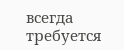всегда требуется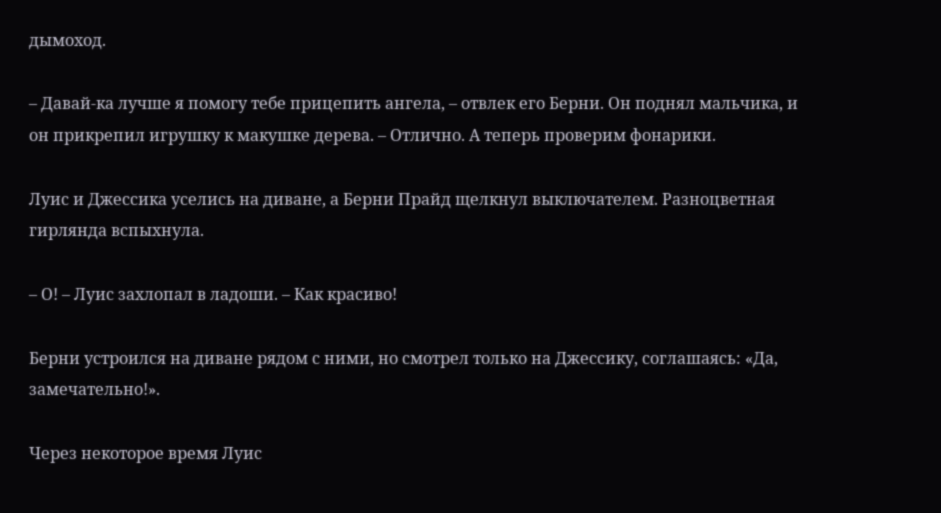дымоход.

– Давай-ка лучше я помогу тебе прицепить ангела, – отвлек его Берни. Он поднял мальчика, и он прикрепил игрушку к макушке дерева. – Отлично. А теперь проверим фонарики.

Луис и Джессика уселись на диване, а Берни Прайд щелкнул выключателем. Разноцветная гирлянда вспыхнула.

– О! – Луис захлопал в ладоши. – Как красиво!

Берни устроился на диване рядом с ними, но смотрел только на Джессику, соглашаясь: «Да, замечательно!».

Через некоторое время Луис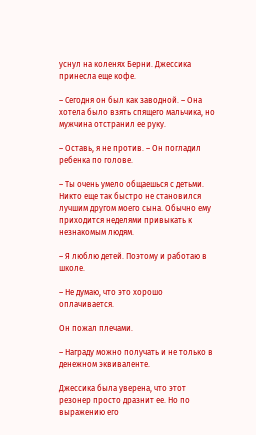уснул на коленях Берни. Джессика принесла еще кофе.

– Сегодня он был как заводной. – Она хотела было взять спящего мальчика, но мужчина отстранил ее руку.

– Оставь, я не против. – Он погладил ребенка по голове.

– Ты очень умело общаешься с детьми. Никто еще так быстро не становился лучшим другом моего сына. Обычно ему приходится неделями привыкать к незнакомым людям.

– Я люблю детей. Поэтому и работаю в школе.

– Не думаю, что это хорошо оплачивается.

Он пожал плечами.

– Награду можно получать и не только в денежном эквиваленте.

Джессика была уверена, что этот резонер просто дразнит ее. Но по выражению его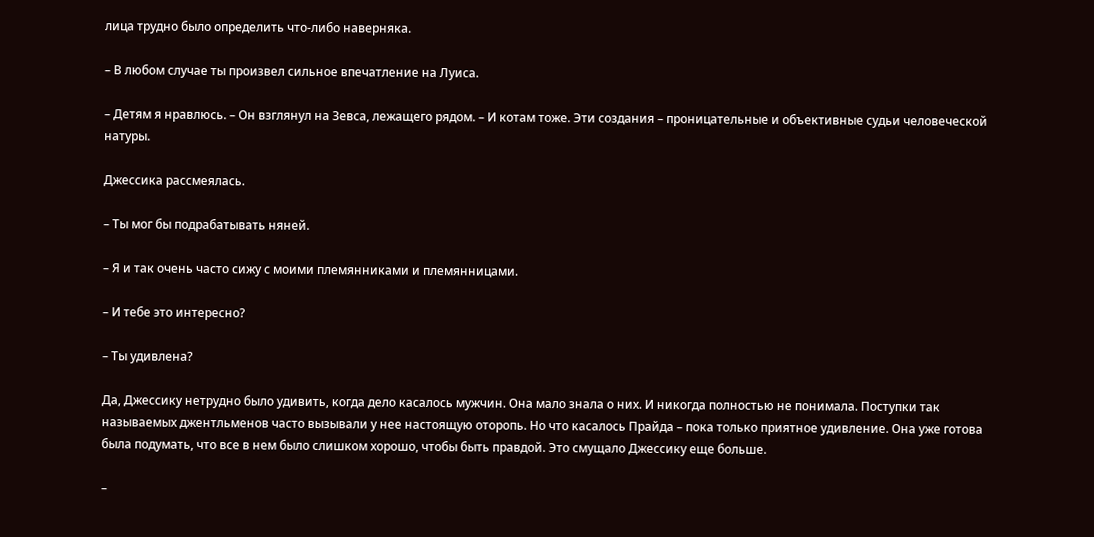лица трудно было определить что-либо наверняка.

– В любом случае ты произвел сильное впечатление на Луиса.

– Детям я нравлюсь. – Он взглянул на Зевса, лежащего рядом. – И котам тоже. Эти создания – проницательные и объективные судьи человеческой натуры.

Джессика рассмеялась.

– Ты мог бы подрабатывать няней.

– Я и так очень часто сижу с моими племянниками и племянницами.

– И тебе это интересно?

– Ты удивлена?

Да, Джессику нетрудно было удивить, когда дело касалось мужчин. Она мало знала о них. И никогда полностью не понимала. Поступки так называемых джентльменов часто вызывали у нее настоящую оторопь. Но что касалось Прайда – пока только приятное удивление. Она уже готова была подумать, что все в нем было слишком хорошо, чтобы быть правдой. Это смущало Джессику еще больше.

–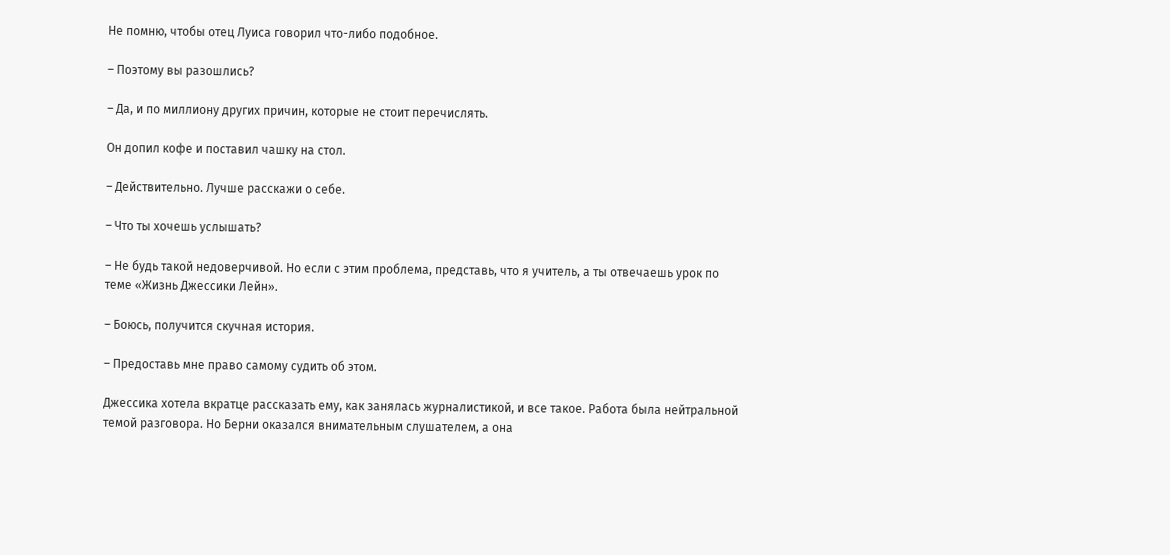Не помню, чтобы отец Луиса говорил что-либо подобное.

– Поэтому вы разошлись?

– Да, и по миллиону других причин, которые не стоит перечислять.

Он допил кофе и поставил чашку на стол.

– Действительно. Лучше расскажи о себе.

– Что ты хочешь услышать?

– Не будь такой недоверчивой. Но если с этим проблема, представь, что я учитель, а ты отвечаешь урок по теме «Жизнь Джессики Лейн».

– Боюсь, получится скучная история.

– Предоставь мне право самому судить об этом.

Джессика хотела вкратце рассказать ему, как занялась журналистикой, и все такое. Работа была нейтральной темой разговора. Но Берни оказался внимательным слушателем, а она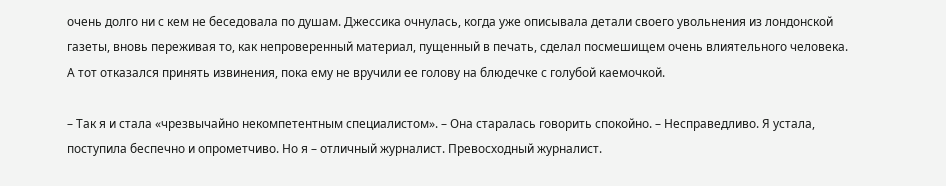очень долго ни с кем не беседовала по душам. Джессика очнулась, когда уже описывала детали своего увольнения из лондонской газеты, вновь переживая то, как непроверенный материал, пущенный в печать, сделал посмешищем очень влиятельного человека. А тот отказался принять извинения, пока ему не вручили ее голову на блюдечке с голубой каемочкой.

– Так я и стала «чрезвычайно некомпетентным специалистом». – Она старалась говорить спокойно. – Несправедливо. Я устала, поступила беспечно и опрометчиво. Но я – отличный журналист. Превосходный журналист.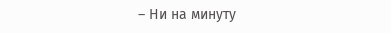– Ни на минуту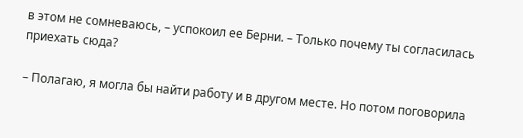в этом не сомневаюсь, – успокоил ее Берни. – Только почему ты согласилась приехать сюда?

– Полагаю, я могла бы найти работу и в другом месте. Но потом поговорила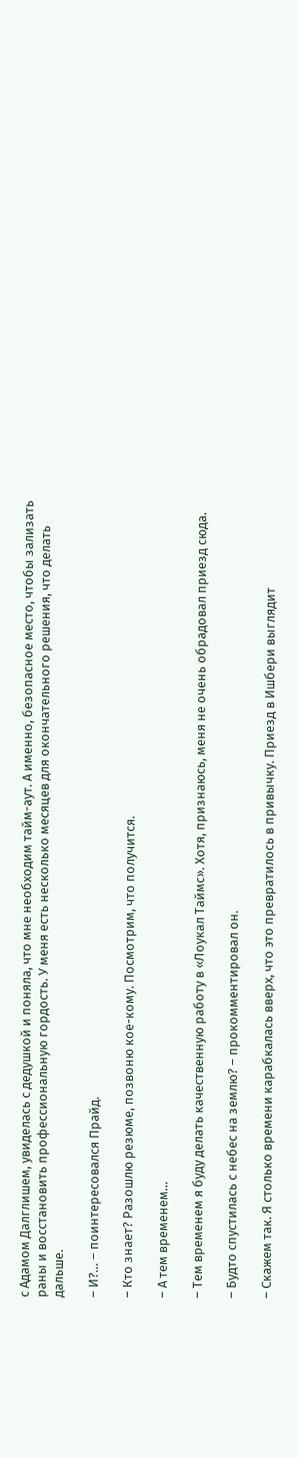с Адамом Далглишем, увиделась с дедушкой и поняла, что мне необходим тайм-аут. А именно, безопасное место, чтобы зализать раны и восстановить профессиональную гордость. У меня есть несколько месяцев для окончательного решения, что делать дальше.

– И?… – поинтересовался Прайд.

– Кто знает? Разошлю резюме, позвоню кое-кому. Посмотрим, что получится.

– А тем временем…

– Тем временем я буду делать качественную работу в «Лоукал Таймс». Хотя, признаюсь, меня не очень обрадовал приезд сюда.

– Будто спустилась с небес на землю? – прокомментировал он.

– Скажем так. Я столько времени карабкалась вверх, что это превратилось в привычку. Приезд в Ишбери выглядит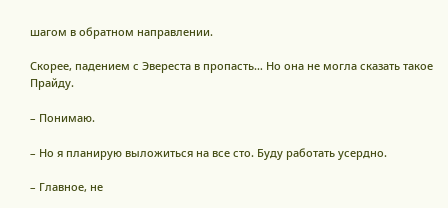шагом в обратном направлении.

Скорее, падением с Эвереста в пропасть… Но она не могла сказать такое Прайду.

– Понимаю.

– Но я планирую выложиться на все сто. Буду работать усердно.

– Главное, не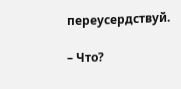переусердствуй.

– Что?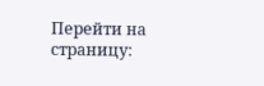Перейти на страницу: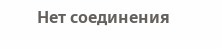Нет соединения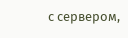с сервером,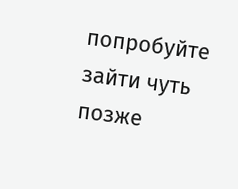попробуйте зайти чуть позже